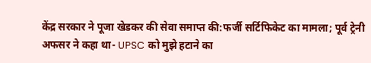केंद्र सरकार ने पूजा खेडकर की सेवा समाप्त की:फर्जी सर्टिफिकेट का मामला; पूर्व ट्रेनी अफसर ने कहा था- UPSC को मुझे हटाने का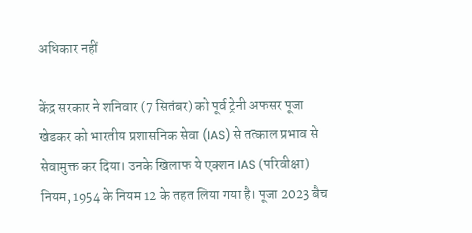अधिकार नहीं

केंद्र सरकार ने शनिवार (7 सितंबर) को पूर्व ट्रेनी अफसर पूजा खेडकर को भारतीय प्रशासनिक सेवा (IAS) से तत्काल प्रभाव से सेवामुक्त कर दिया। उनके खिलाफ ये एक्शन IAS (परिवीक्षा) नियम, 1954 के नियम 12 के तहत लिया गया है। पूजा 2023 बैच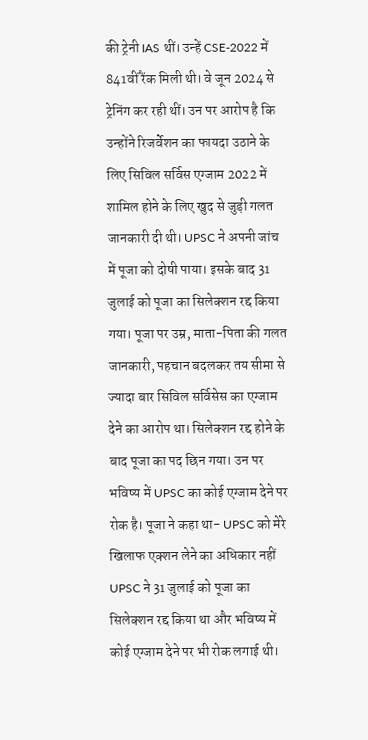की ट्रेनी IAS थीं। उन्हें CSE-2022 में 841वीं रैंक मिली थी। वे जून 2024 से ट्रेनिंग कर रही थीं। उन पर आरोप है कि उन्होंने रिजर्वेशन का फायदा उठाने के लिए सिविल सर्विस एग्जाम 2022 में शामिल होने के लिए खुद से जुड़ी गलत जानकारी दी थी। UPSC ने अपनी जांच में पूजा को दोषी पाया। इसके बाद 31 जुलाई को पूजा का सिलेक्शन रद्द किया गया। पूजा पर उम्र, माता-पिता की गलत जानकारी, पहचान बदलकर तय सीमा से ज्यादा बार सिविल सर्विसेस का एग्जाम देने का आरोप था। सिलेक्शन रद्द होने के बाद पूजा का पद छिन गया। उन पर भविष्य में UPSC का कोई एग्जाम देने पर रोक है। पूजा ने कहा था- UPSC को मेरे खिलाफ एक्शन लेने का अधिकार नहीं
UPSC ने 31 जुलाई को पूजा का सिलेक्शन रद्द किया था और भविष्य में कोई एग्जाम देने पर भी रोक लगाई थी।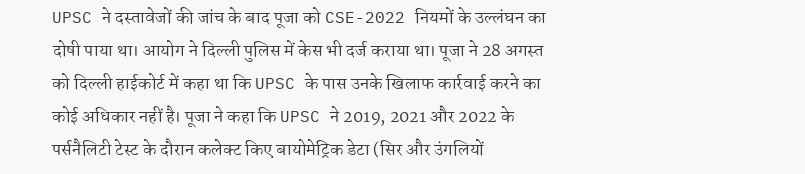UPSC ने दस्तावेजों की जांच के बाद पूजा को CSE-2022 नियमों के उल्लंघन का दोषी पाया था। आयोग ने दिल्ली पुलिस में केस भी दर्ज कराया था। पूजा ने 28 अगस्त को दिल्ली हाईकोर्ट में कहा था कि UPSC के पास उनके खिलाफ कार्रवाई करने का कोई अधिकार नहीं है। पूजा ने कहा कि UPSC ने 2019, 2021 और 2022 के पर्सनैलिटी टेस्ट के दौरान कलेक्ट किए बायोमेट्रिक डेटा (सिर और उंगलियों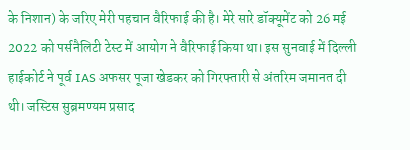के निशान) के जरिए मेरी पहचान वैरिफाई की है। मेरे सारे डॉक्यूमेंट को 26 मई 2022 को पर्सनैलिटी टेस्ट में आयोग ने वैरिफाई किया था। इस सुनवाई में दिल्ली हाईकोर्ट ने पूर्व IAS अफसर पूजा खेडकर को गिरफ्तारी से अंतरिम जमानत दी थी। जस्टिस सुब्रमण्यम प्रसाद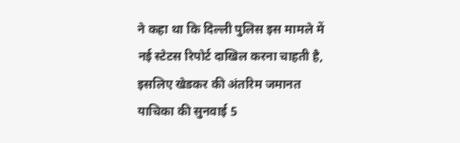ने कहा था कि दिल्ली पुलिस इस मामले में नई स्टेटस रिपोर्ट दाखिल करना चाहती है, इसलिए खेडकर की अंतरिम जमानत याचिका की सुनवाई 5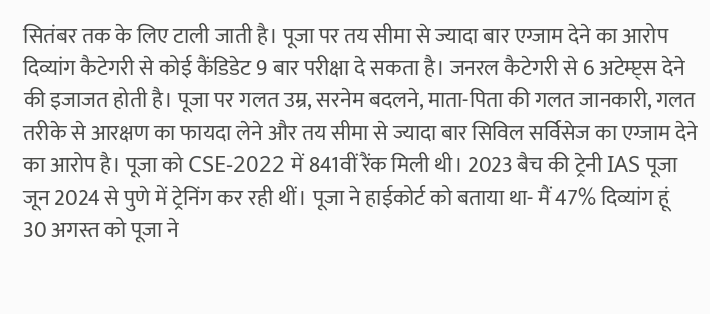सितंबर तक के लिए टाली जाती है। पूजा पर तय सीमा से ज्यादा बार एग्जाम देने का आरोप
दिव्यांग कैटेगरी से कोई कैंडिडेट 9 बार परीक्षा दे सकता है। जनरल कैटेगरी से 6 अटेम्प्ट्स देने की इजाजत होती है। पूजा पर गलत उम्र, सरनेम बदलने, माता-पिता की गलत जानकारी, गलत तरीके से आरक्षण का फायदा लेने और तय सीमा से ज्यादा बार सिविल सर्विसेज का एग्जाम देने का आरोप है। पूजा को CSE-2022 में 841वीं रैंक मिली थी। 2023 बैच की ट्रेनी IAS पूजा जून 2024 से पुणे में ट्रेनिंग कर रही थीं। पूजा ने हाईकोर्ट को बताया था- मैं 47% दिव्यांग हूं
30 अगस्त को पूजा ने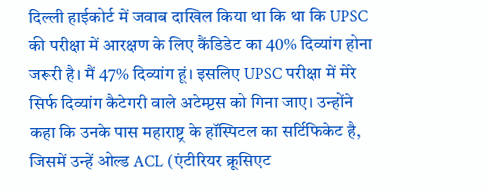दिल्ली हाईकोर्ट में जवाब दाखिल किया था कि था कि UPSC की परीक्षा में आरक्षण के लिए कैंडिडेट का 40% दिव्यांग होना जरूरी है। मैं 47% दिव्यांग हूं। इसलिए UPSC परीक्षा में मेरे सिर्फ दिव्यांग कैटेगरी वाले अटेम्प्टस को गिना जाए। उन्होंने कहा कि उनके पास महाराष्ट्र के हॉस्पिटल का सर्टिफिकेट है, जिसमें उन्हें ओल्ड ACL (एंटीरियर क्रूसिएट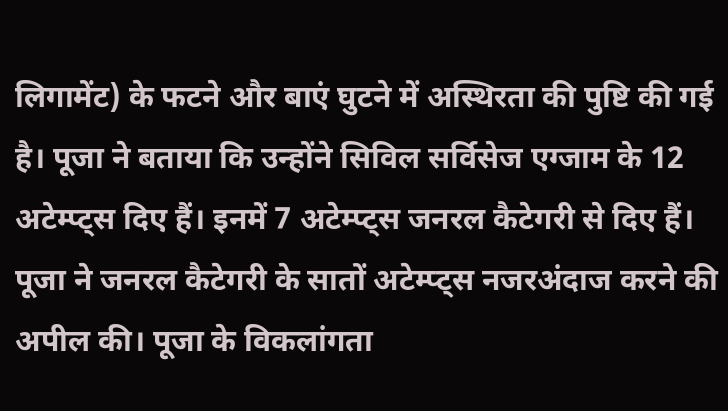लिगामेंट) के फटने और बाएं घुटने में अस्थिरता की पुष्टि की गई है। पूजा ने बताया कि उन्होंने सिविल सर्विसेज एग्जाम के 12 अटेम्प्ट्स दिए हैं। इनमें 7 अटेम्प्ट्स जनरल कैटेगरी से दिए हैं। पूजा ने जनरल कैटेगरी के सातों अटेम्प्ट्स नजरअंदाज करने की अपील की। पूजा के विकलांगता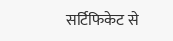सर्टिफिकेट से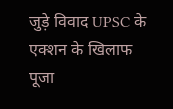जुड़े विवाद UPSC के एक्शन के खिलाफ पूजा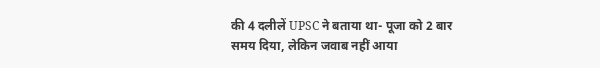की 4 दलीलें UPSC ने बताया था- पूजा को 2 बार समय दिया, लेकिन जवाब नहीं आया